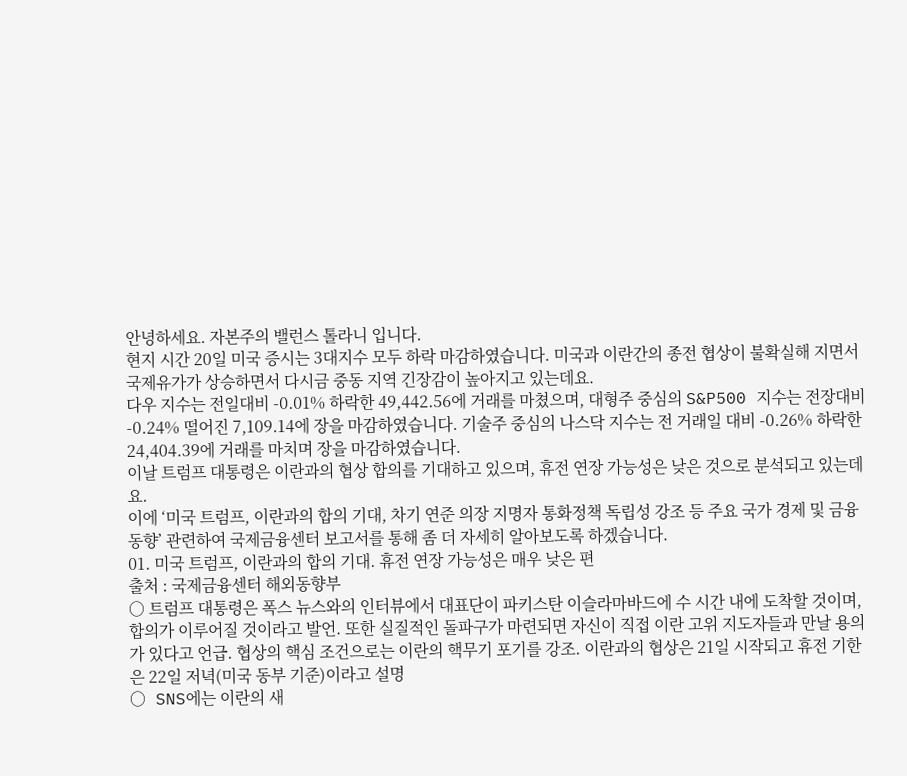안녕하세요. 자본주의 밸런스 톨라니 입니다.
현지 시간 20일 미국 증시는 3대지수 모두 하락 마감하였습니다. 미국과 이란간의 종전 협상이 불확실해 지면서 국제유가가 상승하면서 다시금 중동 지역 긴장감이 높아지고 있는데요.
다우 지수는 전일대비 -0.01% 하락한 49,442.56에 거래를 마쳤으며, 대형주 중심의 S&P500 지수는 전장대비 -0.24% 떨어진 7,109.14에 장을 마감하였습니다. 기술주 중심의 나스닥 지수는 전 거래일 대비 -0.26% 하락한 24,404.39에 거래를 마치며 장을 마감하였습니다.
이날 트럼프 대통령은 이란과의 협상 합의를 기대하고 있으며, 휴전 연장 가능성은 낮은 것으로 분석되고 있는데요.
이에 ‘미국 트럼프, 이란과의 합의 기대, 차기 연준 의장 지명자 통화정책 독립성 강조 등 주요 국가 경제 및 금융 동향’ 관련하여 국제금융센터 보고서를 통해 좀 더 자세히 알아보도록 하겠습니다.
01. 미국 트럼프, 이란과의 합의 기대. 휴전 연장 가능성은 매우 낮은 편
출처 : 국제금융센터 해외동향부
○ 트럼프 대통령은 폭스 뉴스와의 인터뷰에서 대표단이 파키스탄 이슬라마바드에 수 시간 내에 도착할 것이며, 합의가 이루어질 것이라고 발언. 또한 실질적인 돌파구가 마련되면 자신이 직접 이란 고위 지도자들과 만날 용의가 있다고 언급. 협상의 핵심 조건으로는 이란의 핵무기 포기를 강조. 이란과의 협상은 21일 시작되고 휴전 기한은 22일 저녁(미국 동부 기준)이라고 설명
○ SNS에는 이란의 새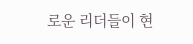로운 리더들이 현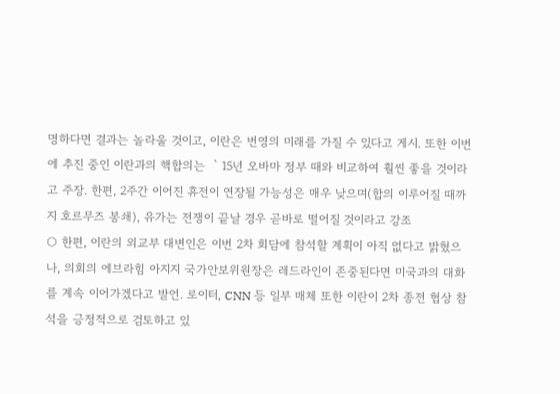명하다면 결과는 놀라울 것이고, 이란은 번영의 미래를 가질 수 있다고 게시. 또한 이번에 추진 중인 이란과의 핵합의는 ‵15년 오바마 정부 때와 비교하여 훨씬 좋을 것이라고 주장. 한편, 2주간 이어진 휴전이 연장될 가능성은 매우 낮으며(합의 이루어질 때까지 호르무즈 봉쇄), 유가는 전쟁이 끝날 경우 곧바로 떨어질 것이라고 강조
○ 한편, 이란의 외교부 대변인은 이번 2차 회담에 참석할 계획이 아직 없다고 밝혔으나, 의회의 에브라힘 아지지 국가안보위원장은 레드라인이 존중된다면 미국과의 대화를 계속 이어가겠다고 발언. 로이터, CNN 등 일부 매체 또한 이란이 2차 종전 협상 참석을 긍정적으로 검토하고 있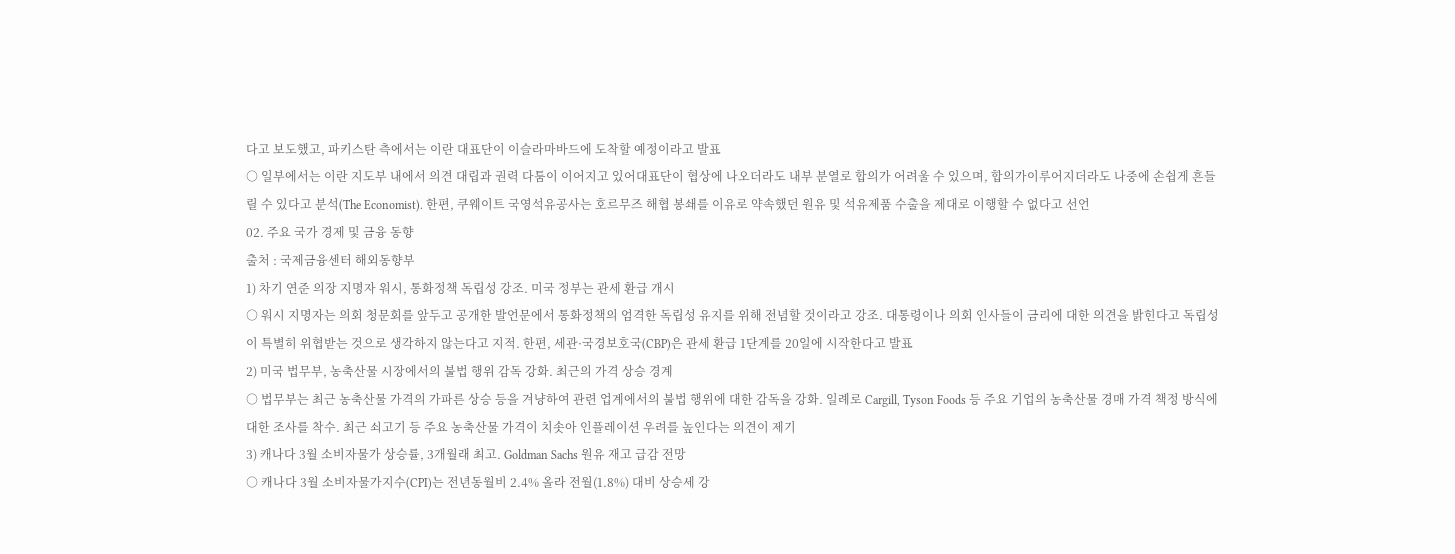다고 보도했고, 파키스탄 측에서는 이란 대표단이 이슬라마바드에 도착할 예정이라고 발표
○ 일부에서는 이란 지도부 내에서 의견 대립과 권력 다툼이 이어지고 있어대표단이 협상에 나오더라도 내부 분열로 합의가 어려울 수 있으며, 합의가이루어지더라도 나중에 손쉽게 흔들릴 수 있다고 분석(The Economist). 한편, 쿠웨이트 국영석유공사는 호르무즈 해협 봉쇄를 이유로 약속했던 원유 및 석유제품 수출을 제대로 이행할 수 없다고 선언
02. 주요 국가 경제 및 금융 동향
출처 : 국제금융센터 해외동향부
1) 차기 연준 의장 지명자 워시, 통화정책 독립성 강조. 미국 정부는 관세 환급 개시
○ 워시 지명자는 의회 청문회를 앞두고 공개한 발언문에서 통화정책의 엄격한 독립성 유지를 위해 전념할 것이라고 강조. 대통령이나 의회 인사들이 금리에 대한 의견을 밝힌다고 독립성이 특별히 위협받는 것으로 생각하지 않는다고 지적. 한편, 세관·국경보호국(CBP)은 관세 환급 1단계를 20일에 시작한다고 발표
2) 미국 법무부, 농축산물 시장에서의 불법 행위 감독 강화. 최근의 가격 상승 경계
○ 법무부는 최근 농축산물 가격의 가파른 상승 등을 겨냥하여 관련 업계에서의 불법 행위에 대한 감독을 강화. 일례로 Cargill, Tyson Foods 등 주요 기업의 농축산물 경매 가격 책정 방식에 대한 조사를 착수. 최근 쇠고기 등 주요 농축산물 가격이 치솟아 인플레이션 우려를 높인다는 의견이 제기
3) 캐나다 3월 소비자물가 상승률, 3개월래 최고. Goldman Sachs 원유 재고 급감 전망
○ 캐나다 3월 소비자물가지수(CPI)는 전년동월비 2.4% 올라 전월(1.8%) 대비 상승세 강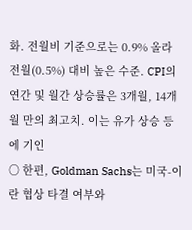화. 전월비 기준으로는 0.9% 올라 전월(0.5%) 대비 높은 수준. CPI의 연간 및 월간 상승률은 3개월, 14개월 만의 최고치. 이는 유가 상승 등에 기인
○ 한편, Goldman Sachs는 미국-이란 협상 타결 여부와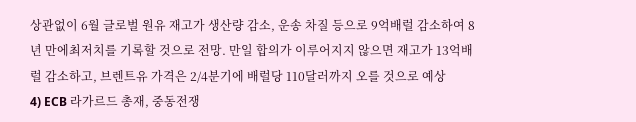상관없이 6월 글로벌 원유 재고가 생산량 감소, 운송 차질 등으로 9억배럴 감소하여 8년 만에최저치를 기록할 것으로 전망. 만일 합의가 이루어지지 않으면 재고가 13억배럴 감소하고, 브렌트유 가격은 2/4분기에 배럴당 110달러까지 오를 것으로 예상
4) ECB 라가르드 총재, 중동전쟁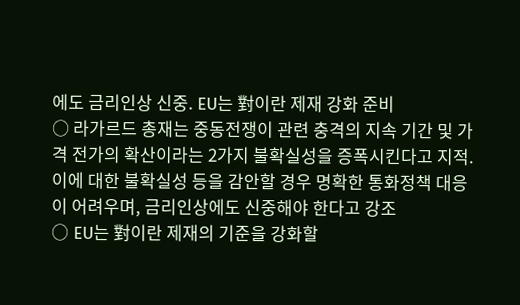에도 금리인상 신중. EU는 對이란 제재 강화 준비
○ 라가르드 총재는 중동전쟁이 관련 충격의 지속 기간 및 가격 전가의 확산이라는 2가지 불확실성을 증폭시킨다고 지적. 이에 대한 불확실성 등을 감안할 경우 명확한 통화정책 대응이 어려우며, 금리인상에도 신중해야 한다고 강조
○ EU는 對이란 제재의 기준을 강화할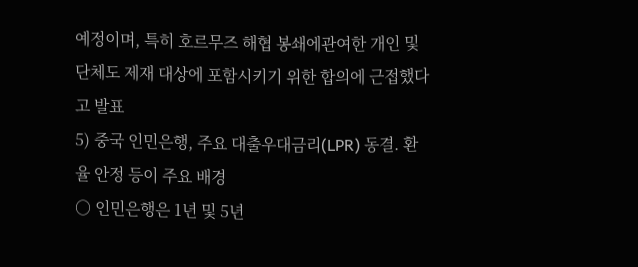예정이며, 특히 호르무즈 해협 봉쇄에관여한 개인 및 단체도 제재 대상에 포함시키기 위한 합의에 근접했다고 발표
5) 중국 인민은행, 주요 대출우대금리(LPR) 동결. 환율 안정 등이 주요 배경
○ 인민은행은 1년 및 5년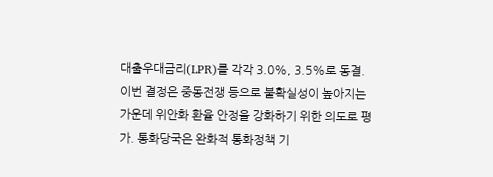대출우대금리(LPR)를 각각 3.0%, 3.5%로 동결. 이번 결정은 중동전쟁 등으로 불확실성이 높아지는 가운데 위안화 환율 안정을 강화하기 위한 의도로 평가. 통화당국은 완화적 통화정책 기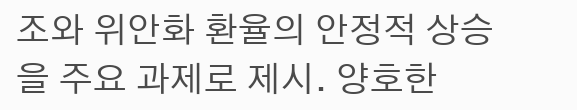조와 위안화 환율의 안정적 상승을 주요 과제로 제시. 양호한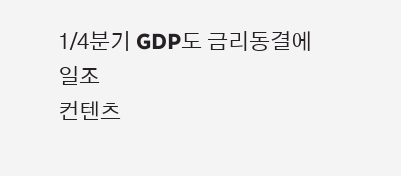1/4분기 GDP도 금리동결에 일조
컨텐츠